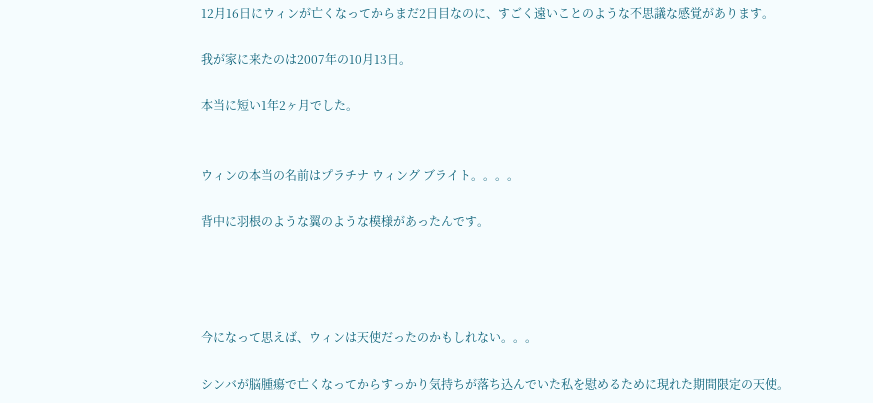12月16日にウィンが亡くなってからまだ2日目なのに、すごく遠いことのような不思議な感覚があります。

我が家に来たのは2007年の10月13日。

本当に短い1年2ヶ月でした。


ウィンの本当の名前はプラチナ ウィング ブライト。。。。

背中に羽根のような翼のような模様があったんです。




今になって思えば、ウィンは天使だったのかもしれない。。。

シンバが脳腫瘍で亡くなってからすっかり気持ちが落ち込んでいた私を慰めるために現れた期間限定の天使。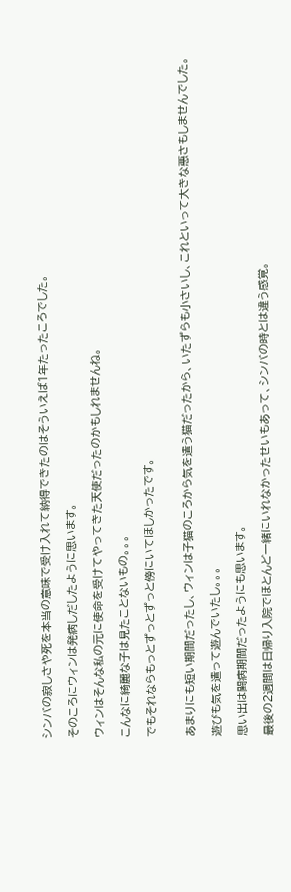シンバの寂しさや死を本当の意味で受け入れて納得できたのはそういえば1年たったころでした。

そのころにウィンは発病しだしたように思います。

ウィンはそんな私の元に使命を受けてやってきた天使だったのかもしれませんね。

こんなに綺麗な子は見たことないもの。。。

でもそれならもっとずっとずっと傍にいてほしかったです。


あまりにも短い期間だったし、ウィンは子猫のころから気を遣う猫だったから、いたずらも小さいし、これといって大きな悪さもしませんでした。

遊びも気を遣って遊んでいたし。。。

思い出は闘病期間だったようにも思います。

最後の2週間は日帰り入院でほとんど一緒にいれなかったせいもあって、シンバの時とは違う感覚。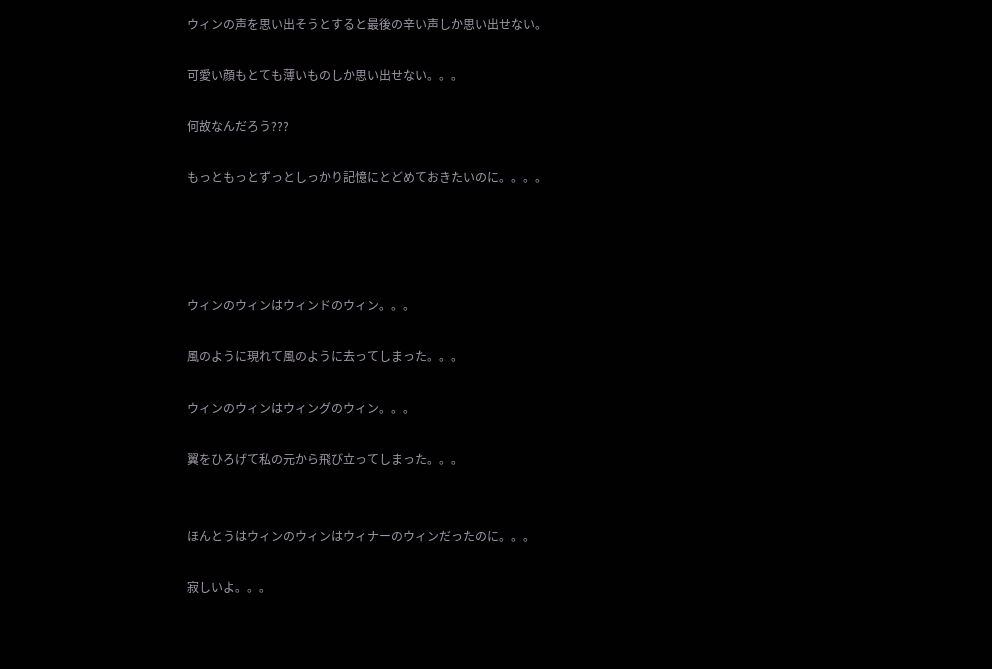ウィンの声を思い出そうとすると最後の辛い声しか思い出せない。

可愛い顔もとても薄いものしか思い出せない。。。

何故なんだろう???

もっともっとずっとしっかり記憶にとどめておきたいのに。。。。




ウィンのウィンはウィンドのウィン。。。

風のように現れて風のように去ってしまった。。。

ウィンのウィンはウィングのウィン。。。

翼をひろげて私の元から飛び立ってしまった。。。


ほんとうはウィンのウィンはウィナーのウィンだったのに。。。

寂しいよ。。。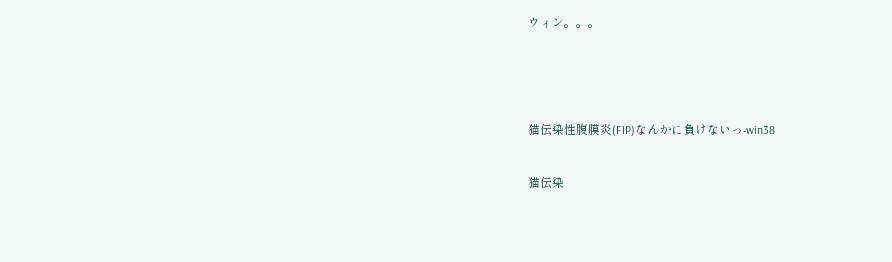ウィン。。。



猫伝染性腹膜炎(FIP)なんかに負けないっ-win38

猫伝染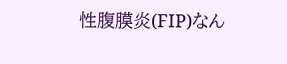性腹膜炎(FIP)なん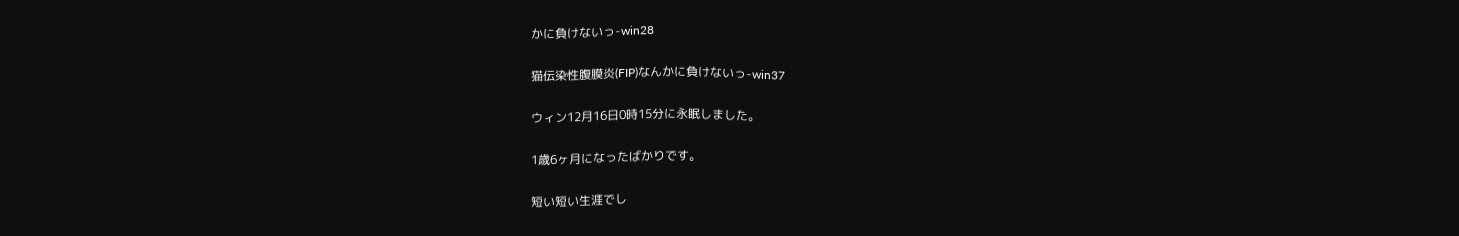かに負けないっ-win28

猫伝染性腹膜炎(FIP)なんかに負けないっ-win37

ウィン12月16日0時15分に永眠しました。

1歳6ヶ月になったばかりです。

短い短い生涯でし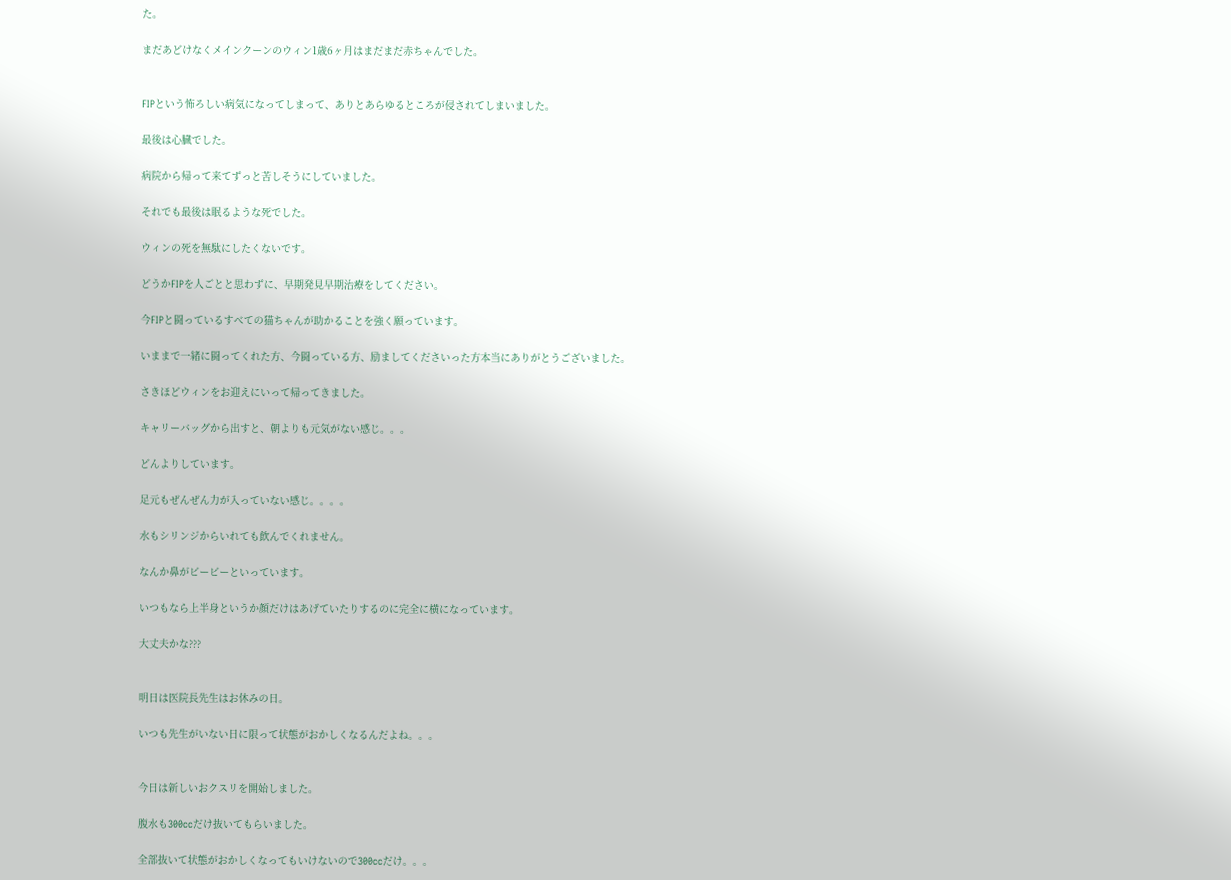た。

まだあどけなくメインクーンのウィン1歳6ヶ月はまだまだ赤ちゃんでした。


FIPという怖ろしい病気になってしまって、ありとあらゆるところが侵されてしまいました。

最後は心臓でした。

病院から帰って来てずっと苦しそうにしていました。

それでも最後は眠るような死でした。

ウィンの死を無駄にしたくないです。

どうかFIPを人ごとと思わずに、早期発見早期治療をしてください。

今FIPと闘っているすべての猫ちゃんが助かることを強く願っています。

いままで一緒に闘ってくれた方、今闘っている方、励ましてくださいった方本当にありがとうございました。

さきほどウィンをお迎えにいって帰ってきました。

キャリーバッグから出すと、朝よりも元気がない感じ。。。

どんよりしています。

足元もぜんぜん力が入っていない感じ。。。。

水もシリンジからいれても飲んでくれません。

なんか鼻がビービーといっています。

いつもなら上半身というか顔だけはあげていたりするのに完全に横になっています。

大丈夫かな???


明日は医院長先生はお休みの日。

いつも先生がいない日に限って状態がおかしくなるんだよね。。。


今日は新しいおクスリを開始しました。

腹水も300ccだけ抜いてもらいました。

全部抜いて状態がおかしくなってもいけないので300ccだけ。。。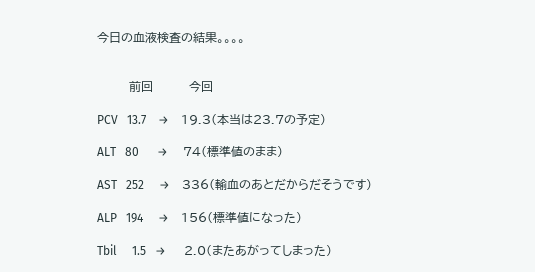今日の血液検査の結果。。。。


        前回         今回

PCV   13.7    →    19.3(本当は23.7の予定)

ALT   80      →     74(標準値のまま)

AST   252     →    336(輸血のあとだからだそうです)

ALP   194     →    156(標準値になった)

Tbil     1.5   →      2.0(またあがってしまった)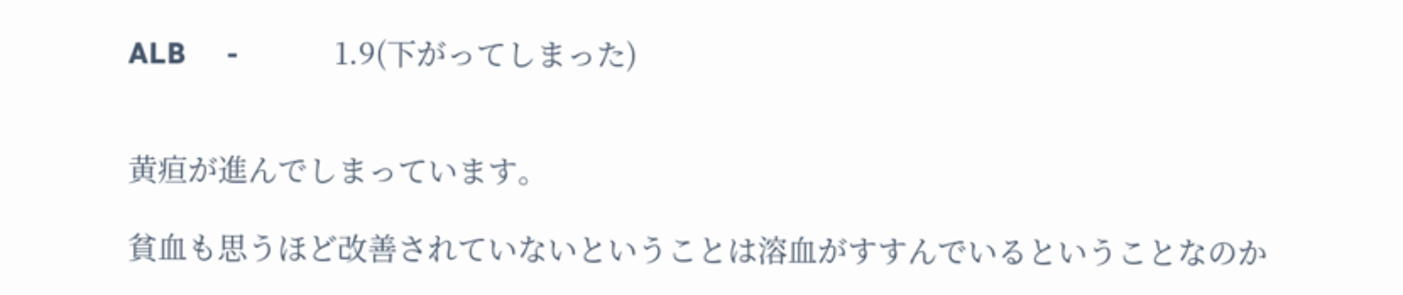ALB     -            1.9(下がってしまった)


黄疸が進んでしまっています。

貧血も思うほど改善されていないということは溶血がすすんでいるということなのか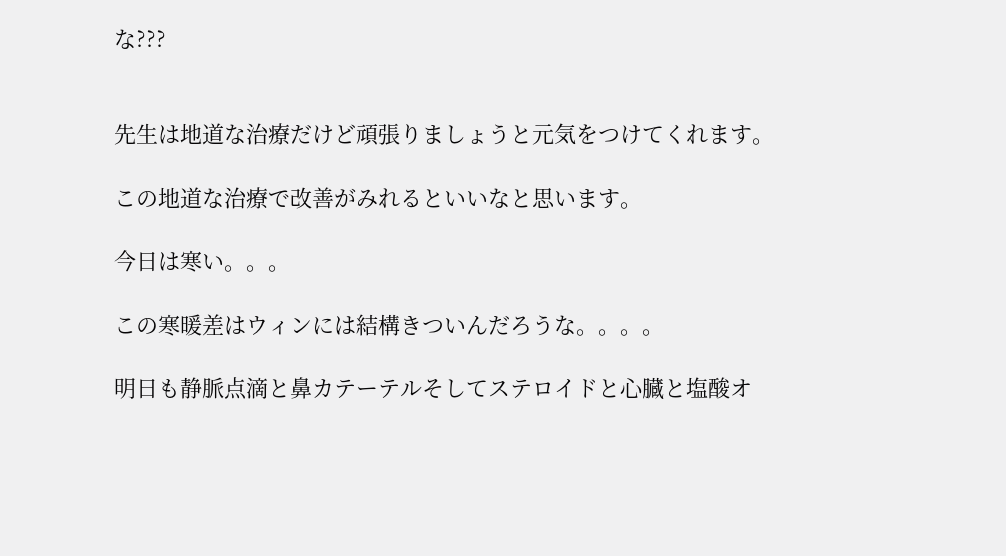な???


先生は地道な治療だけど頑張りましょうと元気をつけてくれます。

この地道な治療で改善がみれるといいなと思います。

今日は寒い。。。

この寒暖差はウィンには結構きついんだろうな。。。。

明日も静脈点滴と鼻カテーテルそしてステロイドと心臓と塩酸オ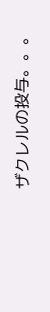ザクレルの投与。。。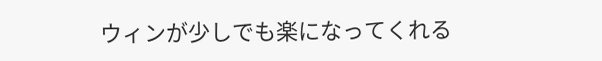ウィンが少しでも楽になってくれる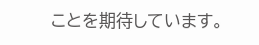ことを期待しています。